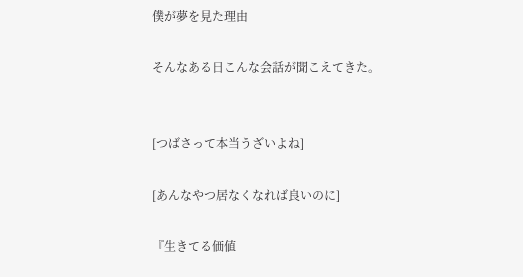僕が夢を見た理由

そんなある日こんな会話が聞こえてきた。


[つばさって本当うざいよね]

[あんなやつ居なくなれば良いのに]

『生きてる価値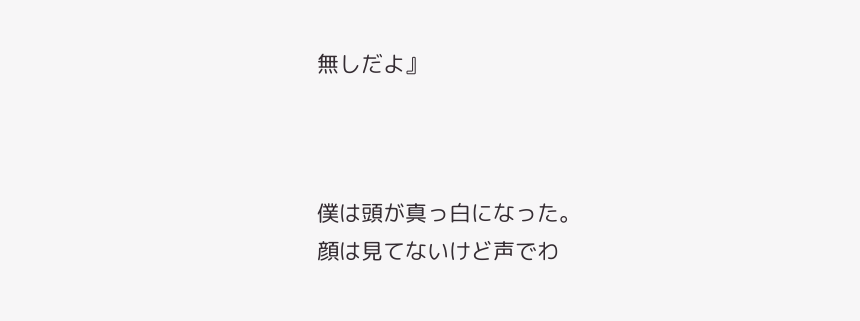無しだよ』



僕は頭が真っ白になった。
顔は見てないけど声でわ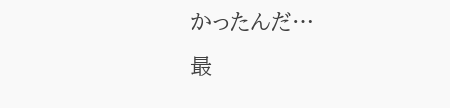かったんだ…
最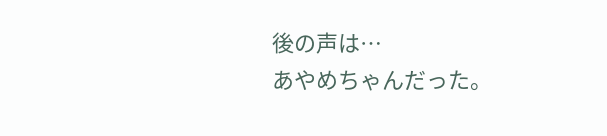後の声は…
あやめちゃんだった。